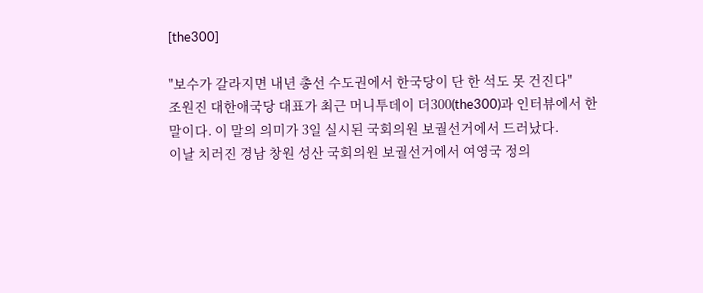[the300]

"보수가 갈라지면 내년 총선 수도권에서 한국당이 단 한 석도 못 건진다"
조원진 대한애국당 대표가 최근 머니투데이 더300(the300)과 인터뷰에서 한 말이다. 이 말의 의미가 3일 실시된 국회의원 보궐선거에서 드러났다.
이날 치러진 경남 창원 성산 국회의원 보궐선거에서 여영국 정의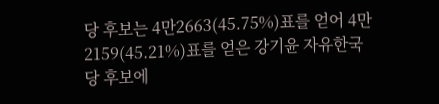당 후보는 4만2663(45.75%)표를 얻어 4만2159(45.21%)표를 얻은 강기윤 자유한국당 후보에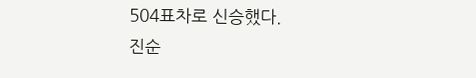504표차로 신승했다.
진순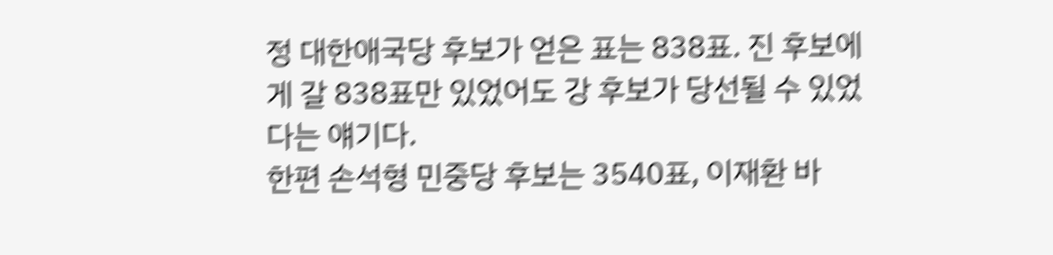정 대한애국당 후보가 얻은 표는 838표. 진 후보에게 갈 838표만 있었어도 강 후보가 당선될 수 있었다는 얘기다.
한편 손석형 민중당 후보는 3540표, 이재환 바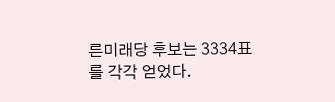른미래당 후보는 3334표를 각각 얻었다.